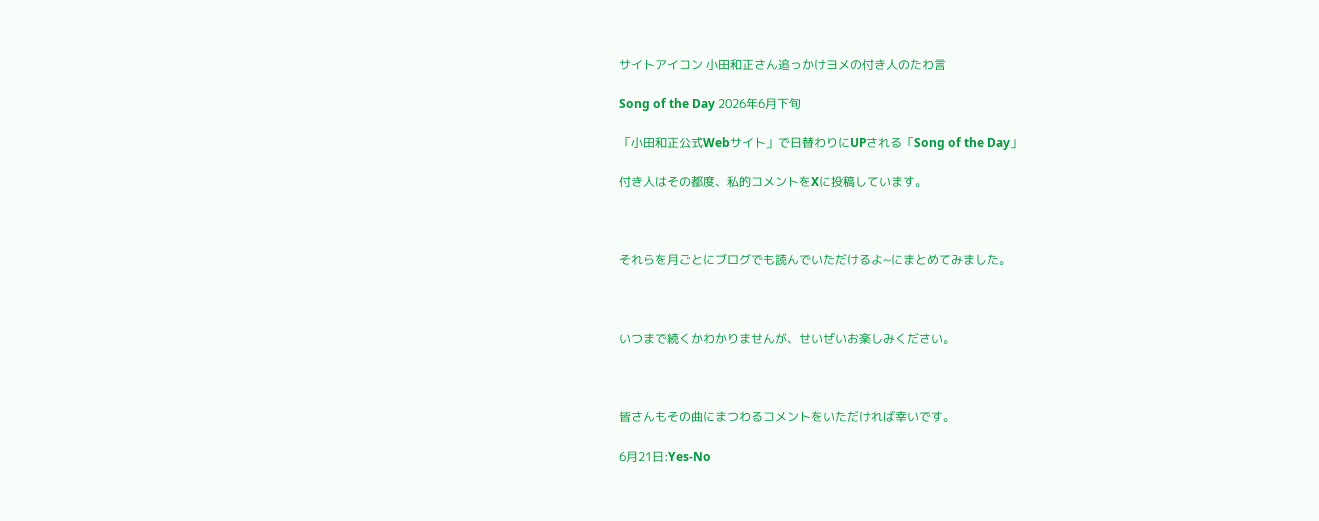サイトアイコン 小田和正さん追っかけヨメの付き人のたわ言

Song of the Day 2026年6月下旬

「小田和正公式Webサイト」で日替わりにUPされる「Song of the Day」

付き人はその都度、私的コメントをXに投稿しています。



それらを月ごとにブログでも読んでいただけるよ~にまとめてみました。



いつまで続くかわかりませんが、せいぜいお楽しみください。



皆さんもその曲にまつわるコメントをいただければ幸いです。

6月21日:Yes-No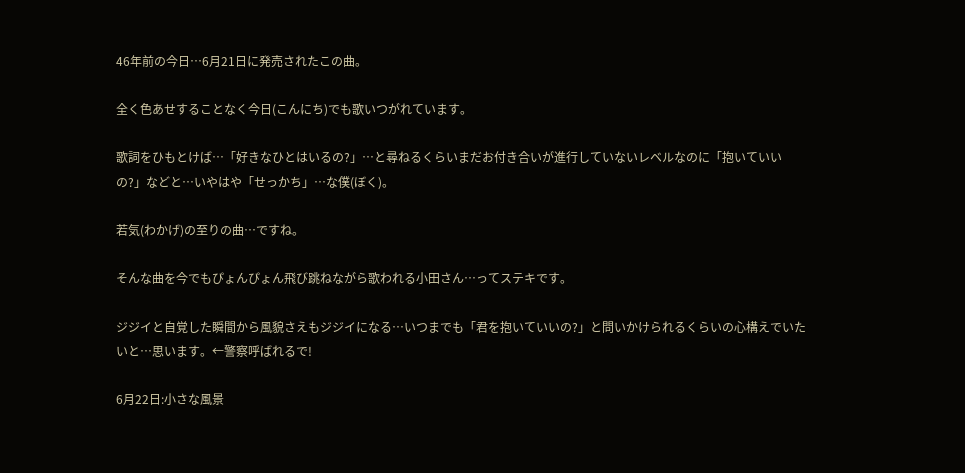46年前の今日…6月21日に発売されたこの曲。

全く色あせすることなく今日(こんにち)でも歌いつがれています。

歌詞をひもとけば…「好きなひとはいるの?」…と尋ねるくらいまだお付き合いが進行していないレベルなのに「抱いていいの?」などと…いやはや「せっかち」…な僕(ぼく)。

若気(わかげ)の至りの曲…ですね。

そんな曲を今でもぴょんぴょん飛び跳ねながら歌われる小田さん…ってステキです。

ジジイと自覚した瞬間から風貌さえもジジイになる…いつまでも「君を抱いていいの?」と問いかけられるくらいの心構えでいたいと…思います。←警察呼ばれるで!

6月22日:小さな風景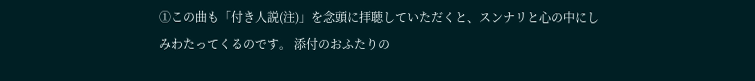①この曲も「付き人説(注)」を念頭に拝聴していただくと、スンナリと心の中にしみわたってくるのです。 添付のおふたりの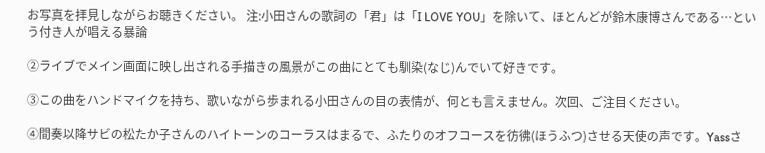お写真を拝見しながらお聴きください。 注:小田さんの歌詞の「君」は「I LOVE YOU」を除いて、ほとんどが鈴木康博さんである…という付き人が唱える暴論

②ライブでメイン画面に映し出される手描きの風景がこの曲にとても馴染(なじ)んでいて好きです。

③この曲をハンドマイクを持ち、歌いながら歩まれる小田さんの目の表情が、何とも言えません。次回、ご注目ください。

④間奏以降サビの松たか子さんのハイトーンのコーラスはまるで、ふたりのオフコースを彷彿(ほうふつ)させる天使の声です。Yassさ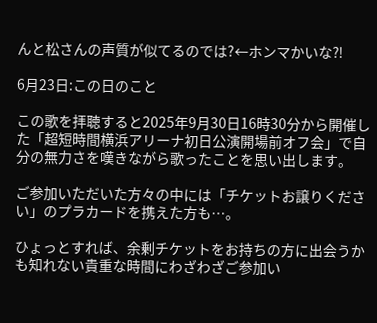んと松さんの声質が似てるのでは?←ホンマかいな⁈

6月23日:この日のこと

この歌を拝聴すると2025年9月30日16時30分から開催した「超短時間横浜アリーナ初日公演開場前オフ会」で自分の無力さを嘆きながら歌ったことを思い出します。

ご参加いただいた方々の中には「チケットお譲りください」のプラカードを携えた方も…。

ひょっとすれば、余剰チケットをお持ちの方に出会うかも知れない貴重な時間にわざわざご参加い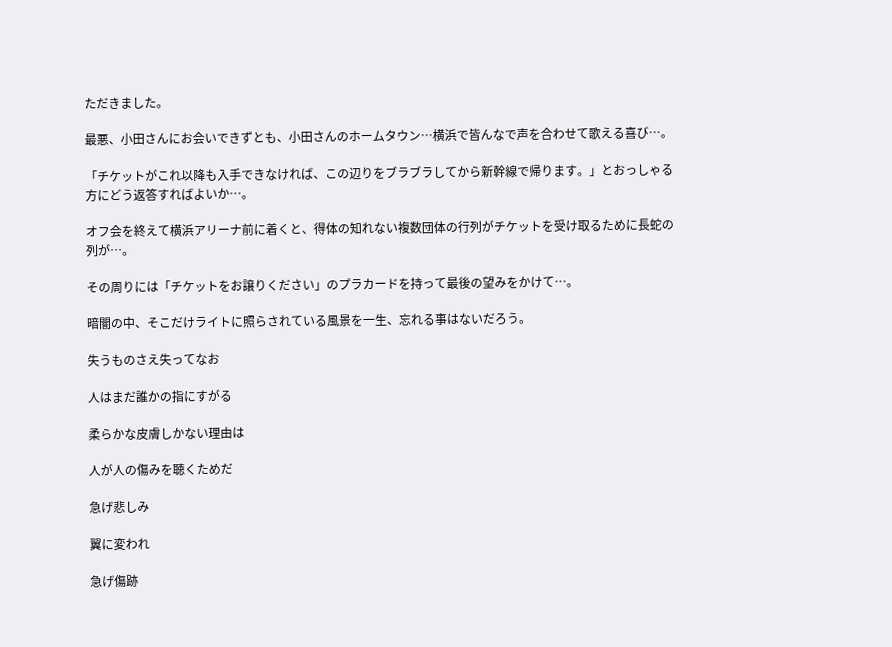ただきました。

最悪、小田さんにお会いできずとも、小田さんのホームタウン…横浜で皆んなで声を合わせて歌える喜び…。

「チケットがこれ以降も入手できなければ、この辺りをブラブラしてから新幹線で帰ります。」とおっしゃる方にどう返答すればよいか…。

オフ会を終えて横浜アリーナ前に着くと、得体の知れない複数団体の行列がチケットを受け取るために長蛇の列が…。

その周りには「チケットをお譲りください」のプラカードを持って最後の望みをかけて…。

暗闇の中、そこだけライトに照らされている風景を一生、忘れる事はないだろう。

失うものさえ失ってなお

人はまだ誰かの指にすがる

柔らかな皮膚しかない理由は

人が人の傷みを聴くためだ

急げ悲しみ

翼に変われ

急げ傷跡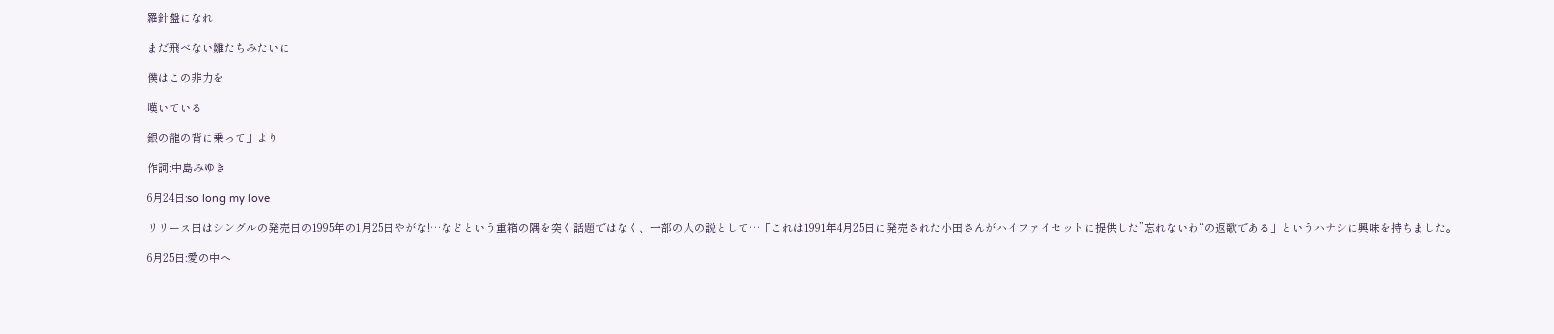羅針盤になれ

まだ飛べない雛たちみたいに

僕はこの非力を

嘆いている

銀の龍の背に乗って」より

作詞:中島みゆき

6月24日:so long my love

リリース日はシングルの発売日の1995年の1月25日やがな!…などという重箱の隅を突く話題ではなく、一部の人の説として…「これは1991年4月25日に発売された小田さんがハイファイセットに提供した”忘れないわ“の返歌である」というハナシに興味を持ちました。

6月25日:愛の中へ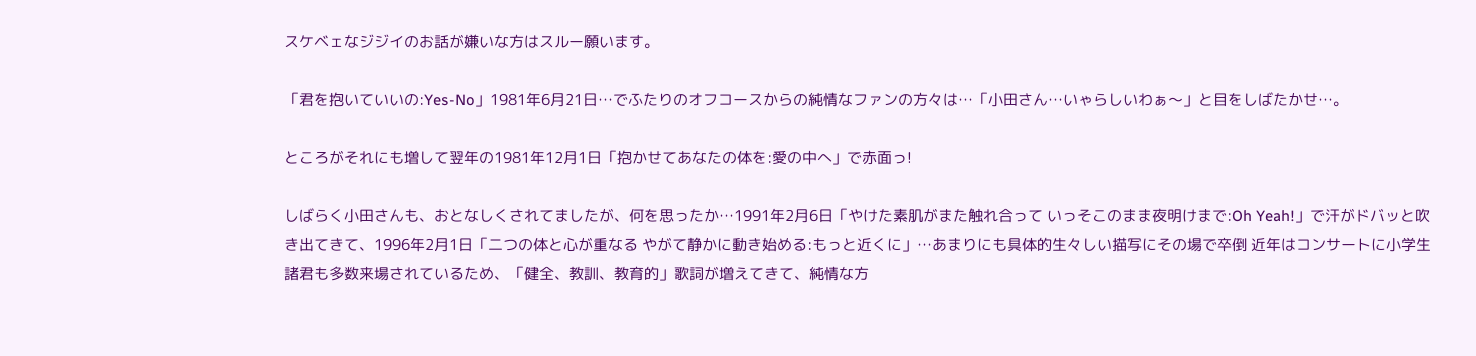スケベェなジジイのお話が嫌いな方はスルー願います。

「君を抱いていいの:Yes-No」1981年6月21日…でふたりのオフコースからの純情なファンの方々は…「小田さん…いゃらしいわぁ〜」と目をしばたかせ…。

ところがそれにも増して翌年の1981年12月1日「抱かせてあなたの体を:愛の中へ」で赤面っ!

しばらく小田さんも、おとなしくされてましたが、何を思ったか…1991年2月6日「やけた素肌がまた触れ合って いっそこのまま夜明けまで:Oh Yeah!」で汗がドバッと吹き出てきて、1996年2月1日「二つの体と心が重なる やがて静かに動き始める:もっと近くに」…あまりにも具体的生々しい描写にその場で卒倒 近年はコンサートに小学生諸君も多数来場されているため、「健全、教訓、教育的」歌詞が増えてきて、純情な方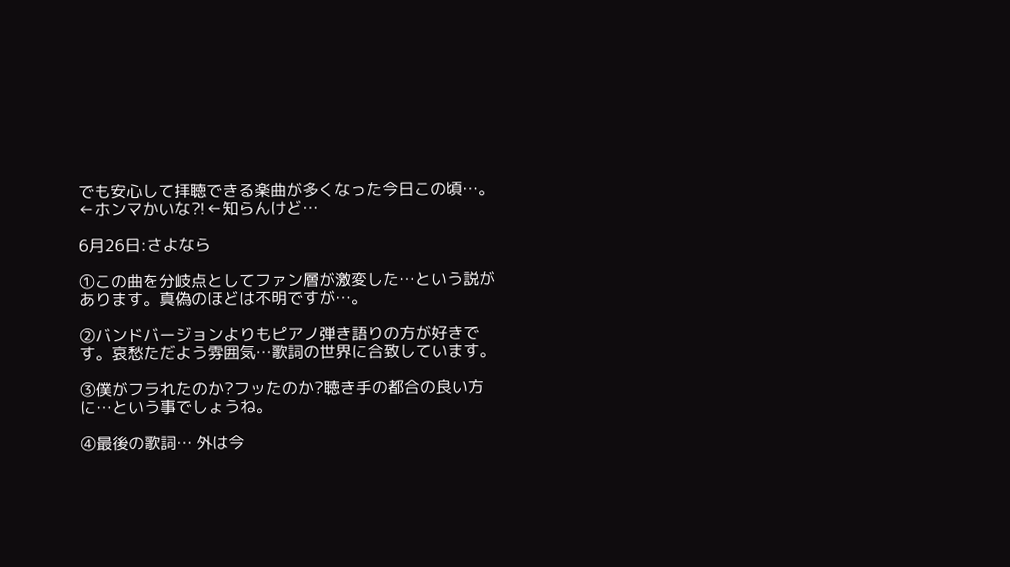でも安心して拝聴できる楽曲が多くなった今日この頃…。←ホンマかいな⁈←知らんけど…

6月26日:さよなら

①この曲を分岐点としてファン層が激変した…という説があります。真偽のほどは不明ですが…。

②バンドバージョンよりもピアノ弾き語りの方が好きです。哀愁ただよう雰囲気…歌詞の世界に合致しています。

③僕がフラれたのか?フッたのか?聴き手の都合の良い方に…という事でしょうね。

④最後の歌詞… 外は今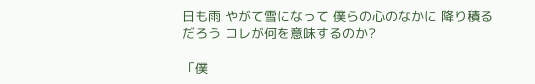日も雨 やがて雪になって 僕らの心のなかに 降り積るだろう コレが何を意味するのか?

「僕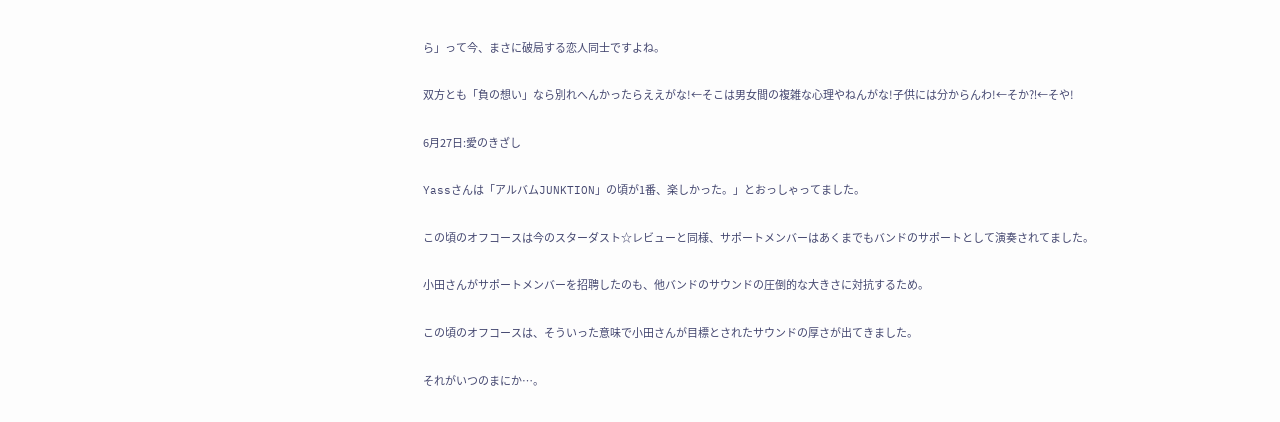ら」って今、まさに破局する恋人同士ですよね。

双方とも「負の想い」なら別れへんかったらええがな!←そこは男女間の複雑な心理やねんがな!子供には分からんわ!←そか⁈←そや!

6月27日:愛のきざし

Yassさんは「アルバムJUNKTION」の頃が1番、楽しかった。」とおっしゃってました。

この頃のオフコースは今のスターダスト☆レビューと同様、サポートメンバーはあくまでもバンドのサポートとして演奏されてました。

小田さんがサポートメンバーを招聘したのも、他バンドのサウンドの圧倒的な大きさに対抗するため。

この頃のオフコースは、そういった意味で小田さんが目標とされたサウンドの厚さが出てきました。

それがいつのまにか…。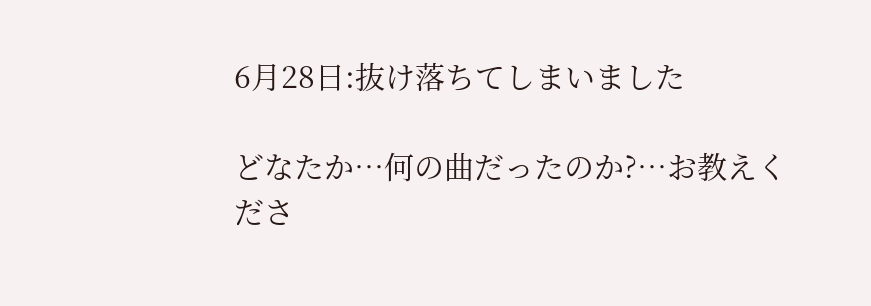6月28日:抜け落ちてしまいました

どなたか…何の曲だったのか?…お教えくださ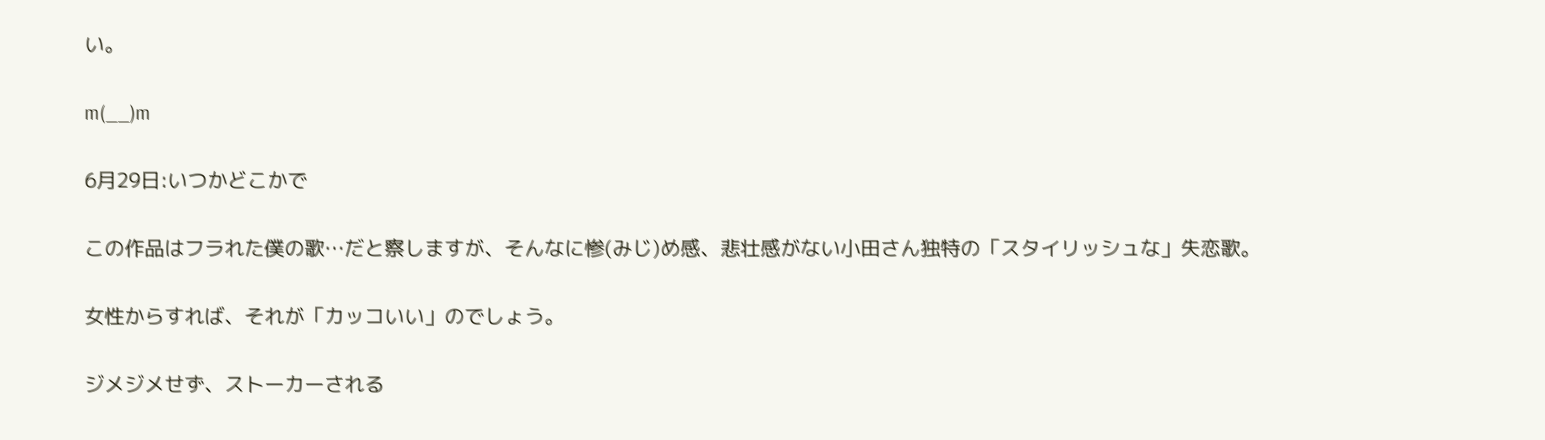い。

m(__)m

6月29日:いつかどこかで

この作品はフラれた僕の歌…だと察しますが、そんなに惨(みじ)め感、悲壮感がない小田さん独特の「スタイリッシュな」失恋歌。

女性からすれば、それが「カッコいい」のでしょう。

ジメジメせず、ストーカーされる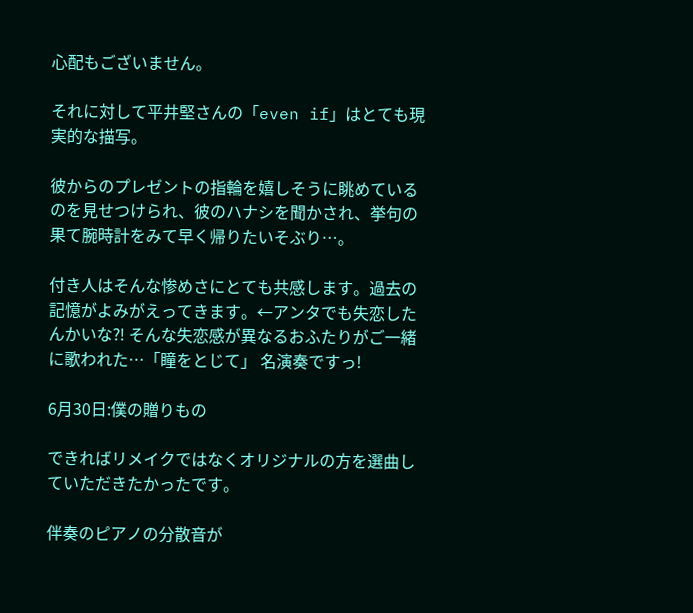心配もございません。

それに対して平井堅さんの「even if」はとても現実的な描写。

彼からのプレゼントの指輪を嬉しそうに眺めているのを見せつけられ、彼のハナシを聞かされ、挙句の果て腕時計をみて早く帰りたいそぶり…。

付き人はそんな惨めさにとても共感します。過去の記憶がよみがえってきます。←アンタでも失恋したんかいな⁈ そんな失恋感が異なるおふたりがご一緒に歌われた…「瞳をとじて」 名演奏ですっ!

6月30日:僕の贈りもの

できればリメイクではなくオリジナルの方を選曲していただきたかったです。

伴奏のピアノの分散音が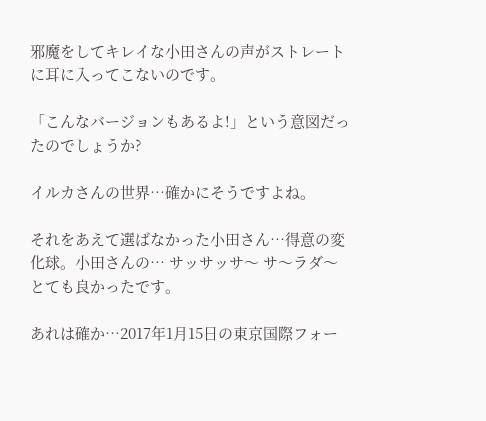邪魔をしてキレイな小田さんの声がストレートに耳に入ってこないのです。

「こんなバージョンもあるよ!」という意図だったのでしょうか?

イルカさんの世界…確かにそうですよね。

それをあえて選ばなかった小田さん…得意の変化球。小田さんの… サッサッサ〜 サ〜ラダ〜 とても良かったです。

あれは確か…2017年1月15日の東京国際フォー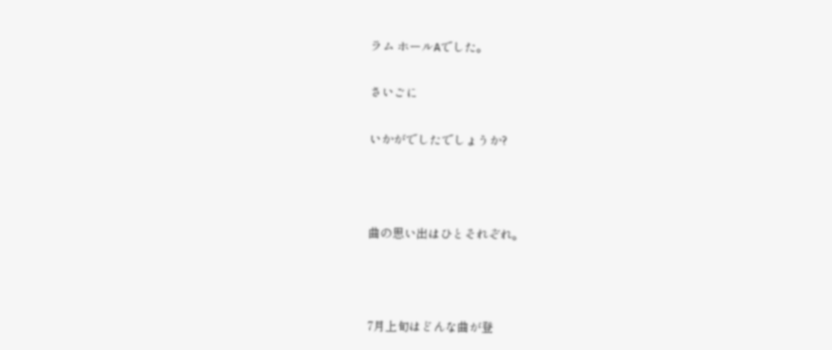ラム ホールAでした。

さいごに

いかがでしたでしょうか?



曲の思い出はひとそれぞれ。



7月上旬はどんな曲が登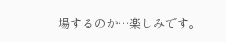場するのか…楽しみです。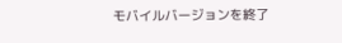モバイルバージョンを終了